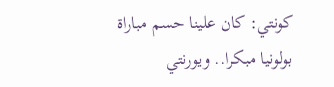كونتي: كان علينا حسم مباراة بولونيا مبكرا.. ويورنتي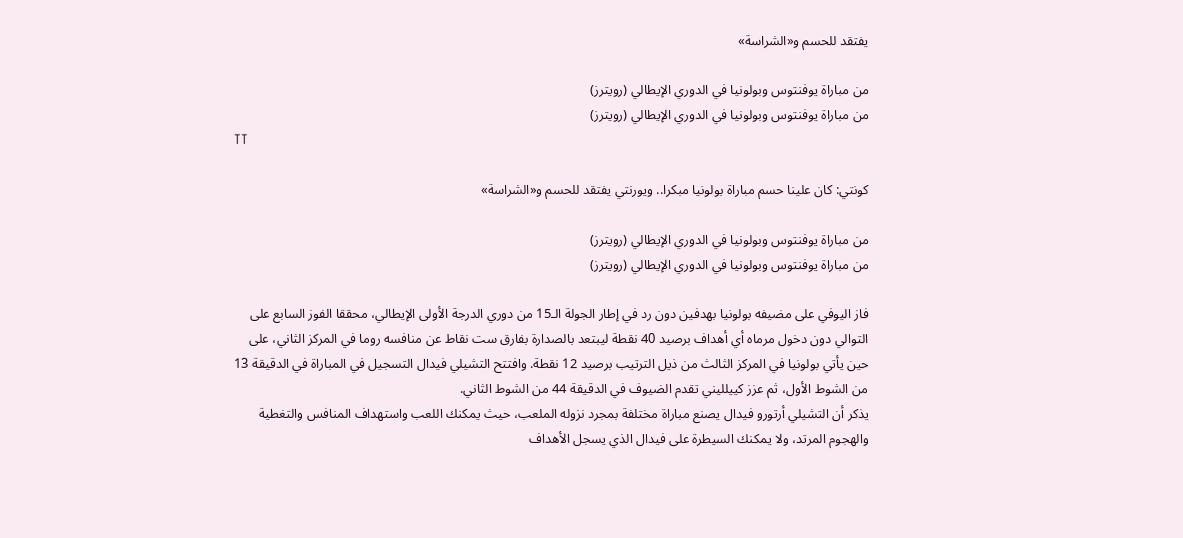يفتقد للحسم و«الشراسة»

من مباراة يوفنتوس وبولونيا في الدوري الإيطالي (رويترز)
من مباراة يوفنتوس وبولونيا في الدوري الإيطالي (رويترز)
TT

كونتي: كان علينا حسم مباراة بولونيا مبكرا.. ويورنتي يفتقد للحسم و«الشراسة»

من مباراة يوفنتوس وبولونيا في الدوري الإيطالي (رويترز)
من مباراة يوفنتوس وبولونيا في الدوري الإيطالي (رويترز)

فاز اليوفي على مضيفه بولونيا بهدفين دون رد في إطار الجولة الـ15 من دوري الدرجة الأولى الإيطالي، محققا الفوز السابع على التوالي دون دخول مرماه أي أهداف برصيد 40 نقطة ليبتعد بالصدارة بفارق ست نقاط عن منافسه روما في المركز الثاني، على حين يأتي بولونيا في المركز الثالث من ذيل الترتيب برصيد 12 نقطة. وافتتح التشيلي فيدال التسجيل في المباراة في الدقيقة 13 من الشوط الأول، ثم عزز كييلليني تقدم الضيوف في الدقيقة 44 من الشوط الثاني.
يذكر أن التشيلي أرتورو فيدال يصنع مباراة مختلفة بمجرد نزوله الملعب، حيث يمكنك اللعب واستهداف المنافس والتغطية والهجوم المرتد، ولا يمكنك السيطرة على فيدال الذي يسجل الأهداف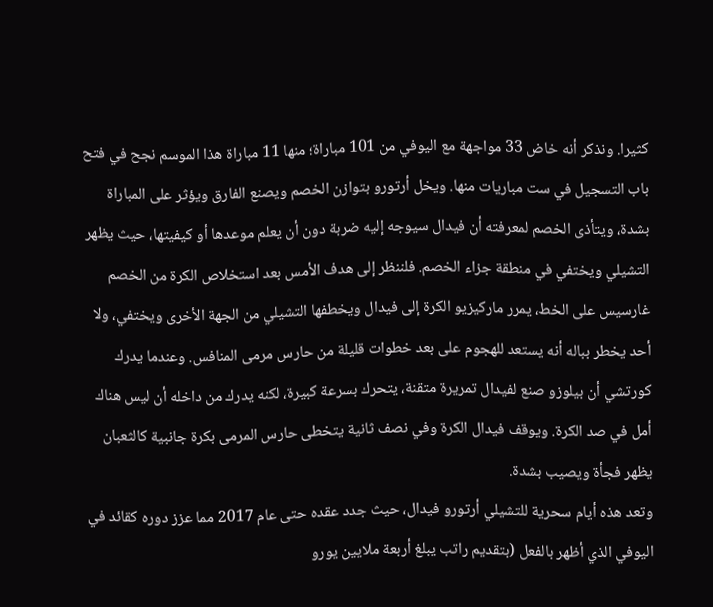كثيرا. ونذكر أنه خاض 33 مواجهة مع اليوفي من 101 مباراة؛ منها 11 مباراة هذا الموسم نجح في فتح باب التسجيل في ست مباريات منها. ويخل أرتورو بتوازن الخصم ويصنع الفارق ويؤثر على المباراة بشدة، ويتأذى الخصم لمعرفته أن فيدال سيوجه إليه ضربة دون أن يعلم موعدها أو كيفيتها، حيث يظهر التشيلي ويختفي في منطقة جزاء الخصم. فلننظر إلى هدف الأمس بعد استخلاص الكرة من الخصم غارسيس على الخط، يمرر ماركيزيو الكرة إلى فيدال ويخطفها التشيلي من الجهة الأخرى ويختفي، ولا أحد يخطر بباله أنه يستعد للهجوم على بعد خطوات قليلة من حارس مرمى المنافس. وعندما يدرك كورتشي أن بيلوزو صنع لفيدال تمريرة متقنة، يتحرك بسرعة كبيرة، لكنه يدرك من داخله أن ليس هناك أمل في صد الكرة. ويوقف فيدال الكرة وفي نصف ثانية يتخطى حارس المرمى بكرة جانبية كالثعبان يظهر فجأة ويصيب بشدة.
وتعد هذه أيام سحرية للتشيلي أرتورو فيدال، حيث جدد عقده حتى عام 2017 مما عزز دوره كقائد في اليوفي الذي أظهر بالفعل (بتقديم راتب يبلغ أربعة ملايين يورو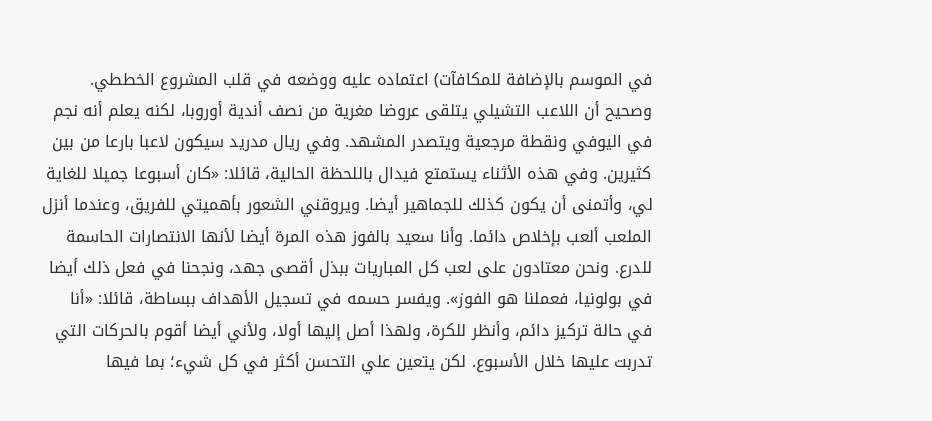في الموسم بالإضافة للمكافآت) اعتماده عليه ووضعه في قلب المشروع الخططي. وصحيح أن اللاعب التشيلي يتلقى عروضا مغرية من نصف أندية أوروبا، لكنه يعلم أنه نجم في اليوفي ونقطة مرجعية ويتصدر المشهد. وفي ريال مدريد سيكون لاعبا بارعا من بين كثيرين. وفي هذه الأثناء يستمتع فيدال باللحظة الحالية، قائلا: «كان أسبوعا جميلا للغاية لي، وأتمنى أن يكون كذلك للجماهير أيضا. ويروقني الشعور بأهميتي للفريق، وعندما أنزل الملعب ألعب بإخلاص دائما. وأنا سعيد بالفوز هذه المرة أيضا لأنها الانتصارات الحاسمة للدرع. ونحن معتادون على لعب كل المباريات ببذل أقصى جهد، ونجحنا في فعل ذلك أيضا في بولونيا، فعملنا هو الفوز». ويفسر حسمه في تسجيل الأهداف ببساطة، قائلا: «أنا في حالة تركيز دائم، وأنظر للكرة، ولهذا أصل إليها أولا، ولأني أيضا أقوم بالحركات التي تدربت عليها خلال الأسبوع. لكن يتعين علي التحسن أكثر في كل شيء؛ بما فيها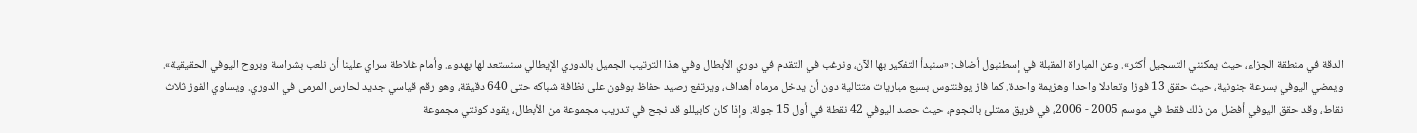الدقة في منطقة الجزاء، حيث يمكنني التسجيل أكثر». وعن المباراة المقبلة في إسطنبول أضاف: «سنبدأ التفكير بها الآن، ونرغب في التقدم في دوري الأبطال وفي هذا الترتيب الجميل بالدوري الإيطالي سنستعد لها بهدوء. وأمام غلاطة سراي علينا أن نلعب بشراسة وبروح اليوفي الحقيقية».
ويمضي اليوفي بسرعة جنونية، حيث حقق 13 فوزا وتعادلا واحدا وهزيمة واحدة. كما فاز يوفنتوس بسبع مباريات متتالية دون أن يدخل مرماه أهداف، ويرتفع رصيد حفاظ بوفون على نظافة شباكه حتى 640 دقيقة، وهو رقم قياسي جديد لحارس المرمى في الدوري. ويساوي الفوز ثلاث نقاط، وقد حقق اليوفي أفضل من ذلك فقط في موسم 2005 - 2006، في فريق ممتلئ بالنجوم، حيث حصد اليوفي 42 نقطة في أول 15 جولة. وإذا كان كابيللو قد نجح في تدريب مجموعة من الأبطال، يقود كونتي مجموعة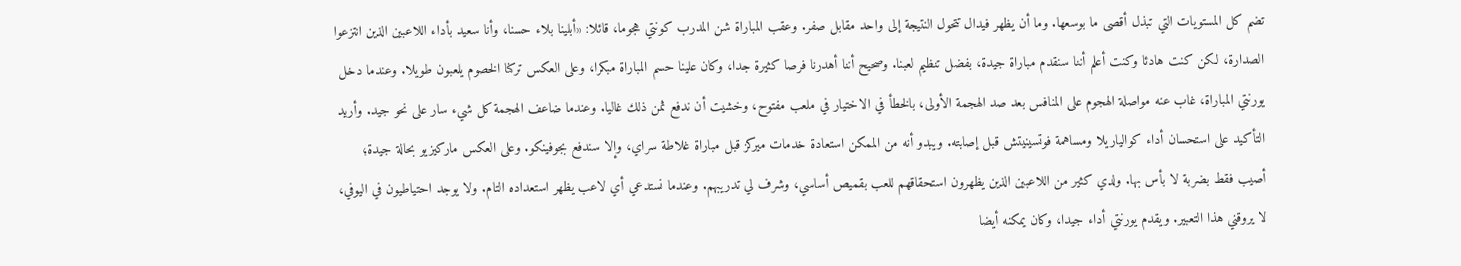تضم كل المستويات التي تبذل أقصى ما بوسعها. وما أن يظهر فيدال تتحول النتيجة إلى واحد مقابل صفر. وعقب المباراة شن المدرب كونتي هجوما، قائلا: «أبلينا بلاء حسنا، وأنا سعيد بأداء اللاعبين الذين انتزعوا الصدارة، لكن كنت هادئا وكنت أعلم أننا سنقدم مباراة جيدة، بفضل تنظيم لعبنا. وصحيح أننا أهدرنا فرصا كثيرة جدا، وكان علينا حسم المباراة مبكرا، وعلى العكس تركنا الخصوم يلعبون طويلا. وعندما دخل يورنتي المباراة، غاب عنه مواصلة الهجوم على المنافس بعد صد الهجمة الأولى، بالخطأ في الاختيار في ملعب مفتوح، وخشيت أن ندفع ثمن ذلك غاليا. وعندما ضاعف الهجمة كل شيء سار على نحو جيد. وأريد التأكيد على استحسان أداء كوالياريلا ومساهمة فوتسينيتش قبل إصابته. ويبدو أنه من الممكن استعادة خدمات ميركز قبل مباراة غلاطة سراي، وإلا سندفع بجوفينكو. وعلى العكس ماركيزيو بحالة جيدة؛ أصيب فقط بضربة لا بأس بها. ولدي كثير من اللاعبين الذين يظهرون استحقاقهم للعب بقميص أساسي، وشرف لي تدريبهم. وعندما نستدعي أي لاعب يظهر استعداده التام. ولا يوجد احتياطيون في اليوفي، لا يروقني هذا التعبير. ويقدم يورنتي أداء جيدا، وكان يمكنه أيضا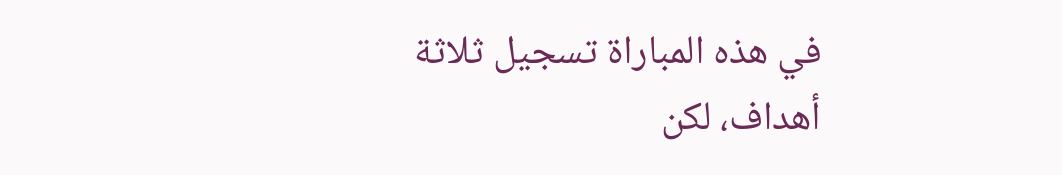في هذه المباراة تسجيل ثلاثة أهداف، لكن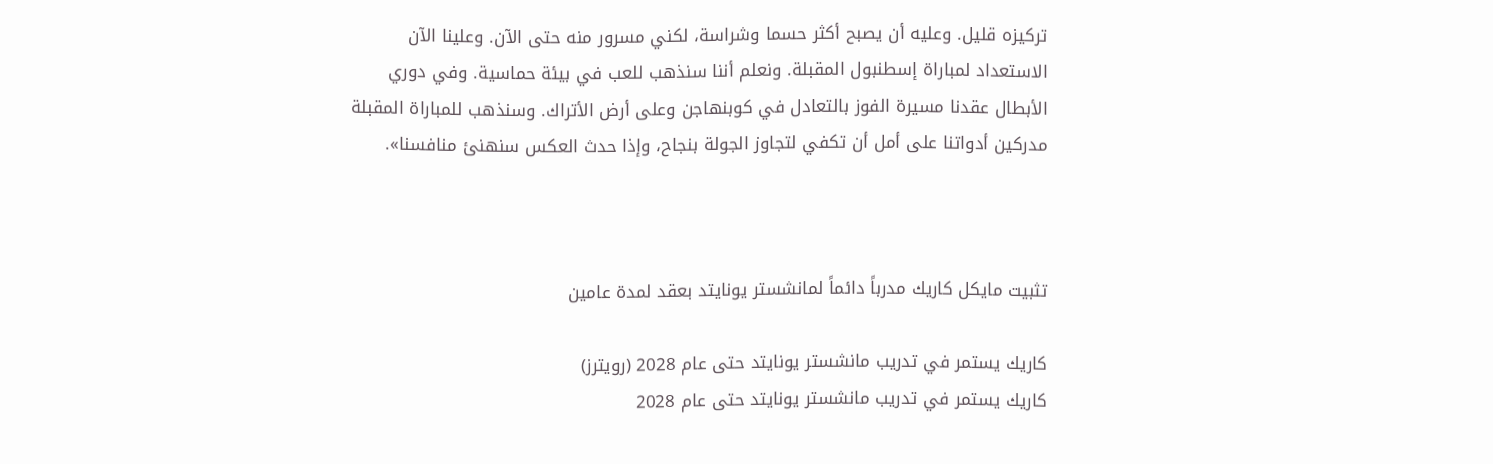تركيزه قليل. وعليه أن يصبح أكثر حسما وشراسة، لكني مسرور منه حتى الآن. وعلينا الآن الاستعداد لمباراة إسطنبول المقبلة. ونعلم أننا سنذهب للعب في بيئة حماسية. وفي دوري الأبطال عقدنا مسيرة الفوز بالتعادل في كوبنهاجن وعلى أرض الأتراك. وسنذهب للمباراة المقبلة مدركين أدواتنا على أمل أن تكفي لتجاوز الجولة بنجاح، وإذا حدث العكس سنهنئ منافسنا».



تثبيت مايكل كاريك مدرباً دائماً لمانشستر يونايتد بعقد لمدة عامين

كاريك يستمر في تدريب مانشستر يونايتد حتى عام 2028 (رويترز)
كاريك يستمر في تدريب مانشستر يونايتد حتى عام 2028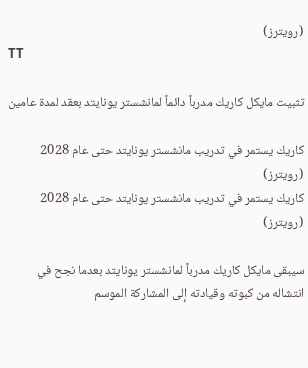(رويترز)
TT

تثبيت مايكل كاريك مدرباً دائماً لمانشستر يونايتد بعقد لمدة عامين

كاريك يستمر في تدريب مانشستر يونايتد حتى عام 2028 (رويترز)
كاريك يستمر في تدريب مانشستر يونايتد حتى عام 2028 (رويترز)

سيبقى مايكل كاريك مدرباً لمانشستر يونايتد بعدما نجح في انتشاله من كبوته وقيادته إلى المشاركة الموسم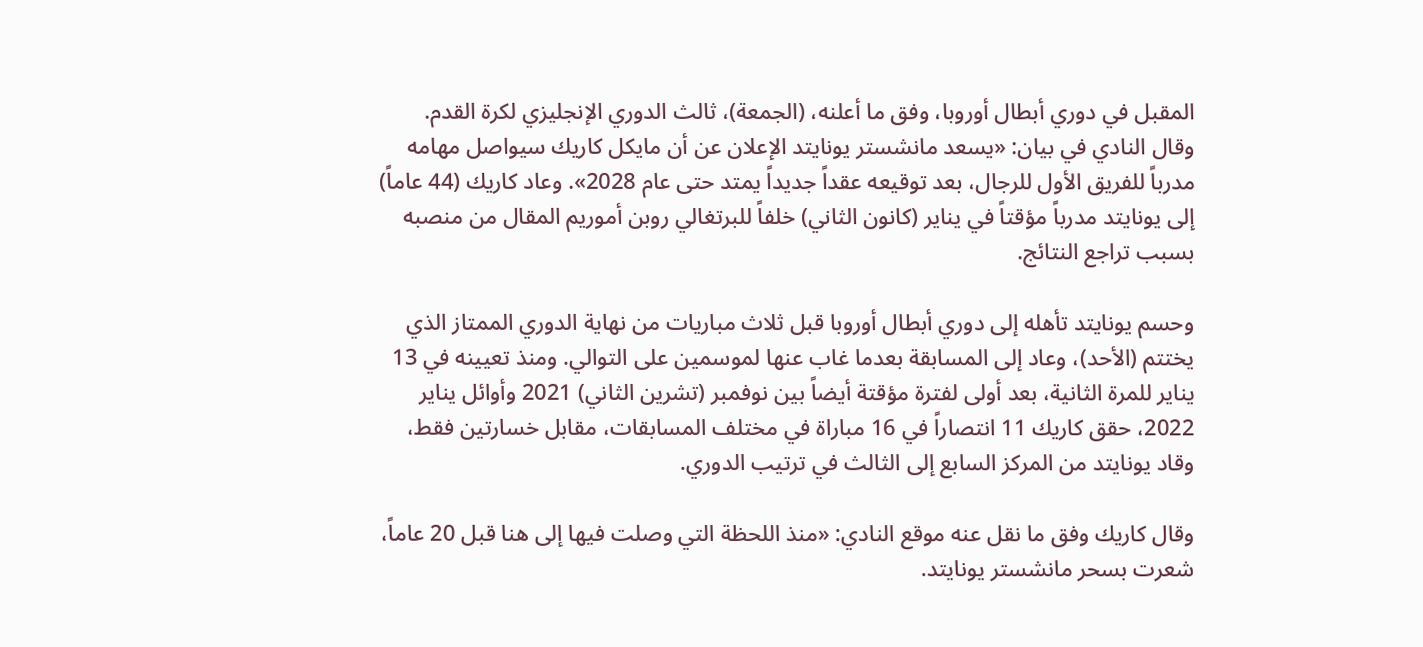المقبل في دوري أبطال أوروبا، وفق ما أعلنه، (الجمعة)، ثالث الدوري الإنجليزي لكرة القدم. وقال النادي في بيان: «يسعد مانشستر يونايتد الإعلان عن أن مايكل كاريك سيواصل مهامه مدرباً للفريق الأول للرجال، بعد توقيعه عقداً جديداً يمتد حتى عام 2028». وعاد كاريك (44 عاماً) إلى يونايتد مدرباً مؤقتاً في يناير (كانون الثاني) خلفاً للبرتغالي روبن أموريم المقال من منصبه بسبب تراجع النتائج.

وحسم يونايتد تأهله إلى دوري أبطال أوروبا قبل ثلاث مباريات من نهاية الدوري الممتاز الذي يختتم (الأحد)، وعاد إلى المسابقة بعدما غاب عنها لموسمين على التوالي. ومنذ تعيينه في 13 يناير للمرة الثانية، بعد أولى لفترة مؤقتة أيضاً بين نوفمبر (تشرين الثاني) 2021 وأوائل يناير 2022، حقق كاريك 11 انتصاراً في 16 مباراة في مختلف المسابقات، مقابل خسارتين فقط، وقاد يونايتد من المركز السابع إلى الثالث في ترتيب الدوري.

وقال كاريك وفق ما نقل عنه موقع النادي: «منذ اللحظة التي وصلت فيها إلى هنا قبل 20 عاماً، شعرت بسحر مانشستر يونايتد.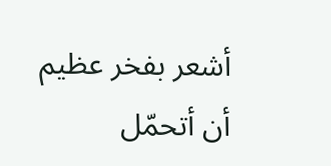أشعر بفخر عظيم أن أتحمّل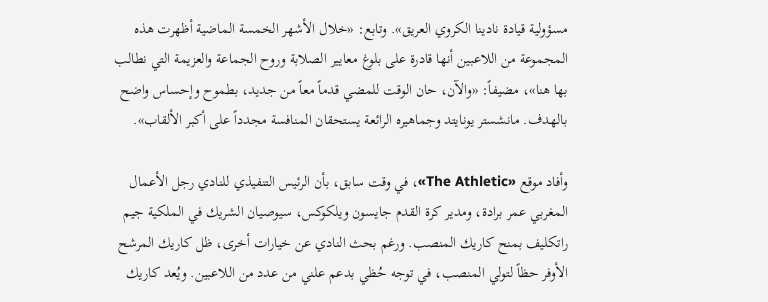مسؤولية قيادة نادينا الكروي العريق». وتابع: «خلال الأشهر الخمسة الماضية أظهرت هذه المجموعة من اللاعبين أنها قادرة على بلوغ معايير الصلابة وروح الجماعة والعزيمة التي نطالب بها هنا»، مضيفاً: «والآن، حان الوقت للمضي قدماً معاً من جديد، بطموح وإحساس واضح بالهدف. مانشستر يونايتد وجماهيره الرائعة يستحقان المنافسة مجدداً على أكبر الألقاب».

وأفاد موقع «The Athletic»، في وقت سابق، بأن الرئيس التنفيذي للنادي رجل الأعمال المغربي عمر برادة، ومدير كرة القدم جايسون ويلكوكس، سيوصيان الشريك في الملكية جيم راتكليف بمنح كاريك المنصب. ورغم بحث النادي عن خيارات أخرى، ظل كاريك المرشح الأوفر حظاً لتولي المنصب، في توجه حُظي بدعم علني من عدد من اللاعبين. ويُعد كاريك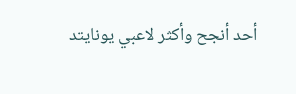أحد أنجح وأكثر لاعبي يونايتد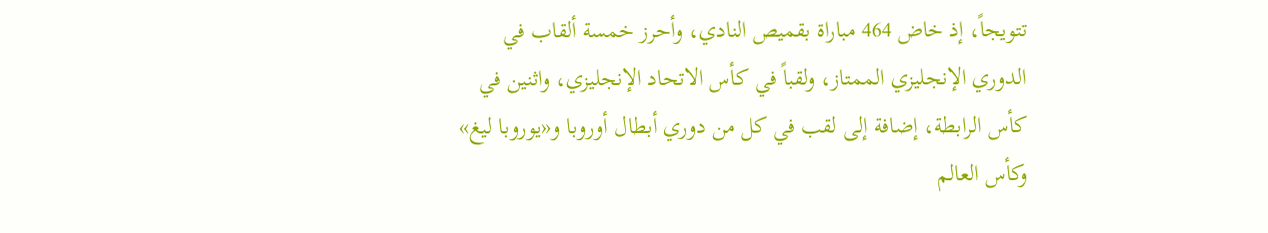تتويجاً، إذ خاض 464 مباراة بقميص النادي، وأحرز خمسة ألقاب في الدوري الإنجليزي الممتاز، ولقباً في كأس الاتحاد الإنجليزي، واثنين في كأس الرابطة، إضافة إلى لقب في كل من دوري أبطال أوروبا و«يوروبا ليغ» وكأس العالم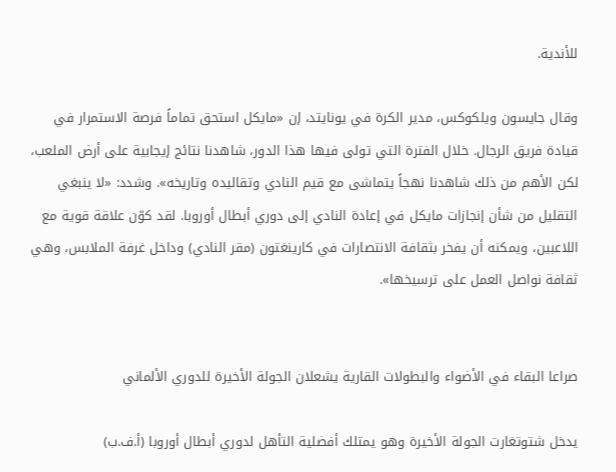للأندية.

وقال جايسون ويلكوكس، مدير الكرة في يونايتد، إن «مايكل استحق تماماً فرصة الاستمرار في قيادة فريق الرجال. خلال الفترة التي تولى فيها هذا الدور، شاهدنا نتائج إيجابية على أرض الملعب، لكن الأهم من ذلك شاهدنا نهجاً يتماشى مع قيم النادي وتقاليده وتاريخه». وشدد: «لا ينبغي التقليل من شأن إنجازات مايكل في إعادة النادي إلى دوري أبطال أوروبا. لقد كوّن علاقة قوية مع اللاعبين، ويمكنه أن يفخر بثقافة الانتصارات في كارينغتون (مقر النادي) وداخل غرفة الملابس، وهي ثقافة نواصل العمل على ترسيخها».


صراعا البقاء في الأضواء والبطولات القارية يشعلان الجولة الأخيرة للدوري الألماني

يدخل شتوتغارت الجولة الأخيرة وهو يمتلك أفضلية التأهل لدوري أبطال أوروبا (أ.ف.ب)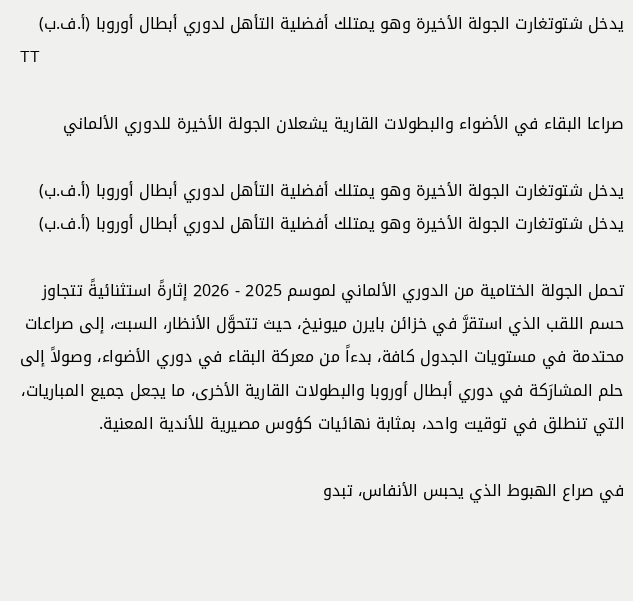يدخل شتوتغارت الجولة الأخيرة وهو يمتلك أفضلية التأهل لدوري أبطال أوروبا (أ.ف.ب)
TT

صراعا البقاء في الأضواء والبطولات القارية يشعلان الجولة الأخيرة للدوري الألماني

يدخل شتوتغارت الجولة الأخيرة وهو يمتلك أفضلية التأهل لدوري أبطال أوروبا (أ.ف.ب)
يدخل شتوتغارت الجولة الأخيرة وهو يمتلك أفضلية التأهل لدوري أبطال أوروبا (أ.ف.ب)

تحمل الجولة الختامية من الدوري الألماني لموسم 2025 - 2026 إثارةً استثنائيةً تتجاوز حسم اللقب الذي استقرَّ في خزائن بايرن ميونيخ، حيث تتحوَّل الأنظار، السبت، إلى صراعات محتدمة في مستويات الجدول كافة، بدءاً من معركة البقاء في دوري الأضواء، وصولاً إلى حلم المشارَكة في دوري أبطال أوروبا والبطولات القارية الأخرى، ما يجعل جميع المباريات، التي تنطلق في توقيت واحد، بمثابة نهائيات كؤوس مصيرية للأندية المعنية.

في صراع الهبوط الذي يحبس الأنفاس، تبدو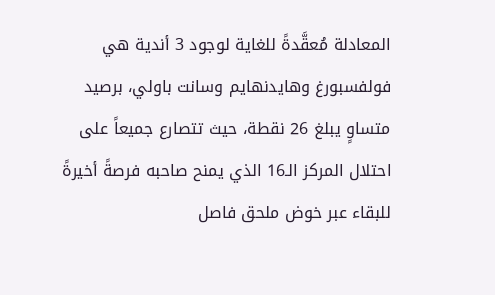المعادلة مُعقَّدةً للغاية لوجود 3 أندية هي فولفسبورغ وهايدنهايم وسانت باولي، برصيد متساوٍ يبلغ 26 نقطة، حيث تتصارع جميعاً على احتلال المركز الـ16 الذي يمنح صاحبه فرصةً أخيرةً للبقاء عبر خوض ملحق فاصل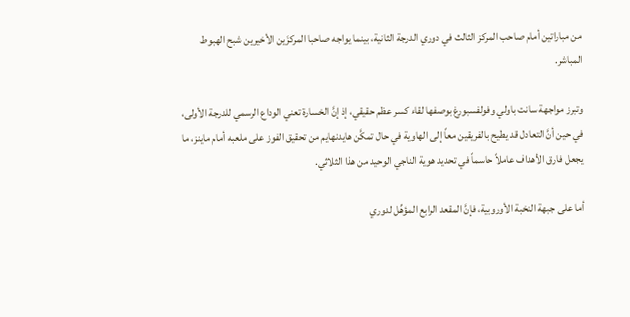من مباراتين أمام صاحب المركز الثالث في دوري الدرجة الثانية، بينما يواجه صاحبا المركزَين الأخيرين شبح الهبوط المباشر.

وتبرز مواجهة سانت باولي وفولفسبورغ بوصفها لقاء كسر عظم حقيقي، إذ إنَّ الخسارة تعني الوداع الرسمي للدرجة الأولى، في حين أنَّ التعادل قد يطيح بالفريقين معاً إلى الهاوية في حال تمكَّن هايدنهايم من تحقيق الفوز على ملعبه أمام ماينز، ما يجعل فارق الأهداف عاملاً حاسماً في تحديد هوية الناجي الوحيد من هذا الثلاثي.

أما على جبهة النخبة الأوروبية، فإنَّ المقعد الرابع المؤهِّل لدوري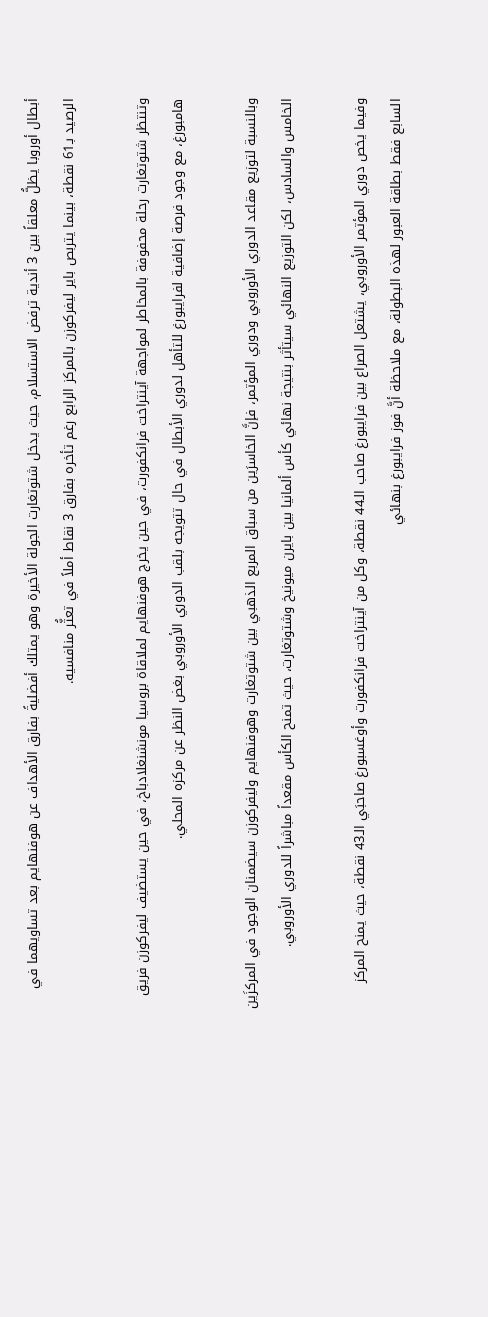أبطال أوروبا يظلُّ معلقاً بين 3 أندية ترفض الاستسلام، حيث يدخل شتوتغارت الجولة الأخيرة وهو يمتلك أفضليةً بفارق الأهداف عن هوفنهايم بعد تساويهما في الرصيد بـ61 نقطة، بينما يتربص باير ليفركوزن بالمركز الرابع رغم تأخره بفارق 3 نقاط أملاً في تعثُّر منافسيه.

وتنتظر شتوتغارت رحلة محفوفة بالمخاطر لمواجهة آينتراخت فرانكفورت، في حين يخرج هوفنهايم لملاقاة بروسيا مونشنغلادباخ، في حين يستضيف ليفركوزن فريق هامبورغ، مع وجود فرصة إضافية لفرايبورغ للتأهل لدوري الأبطال في حال تتويجه بلقب الدوري الأوروبي بغض النظر عن مركزه المحلي.

وبالنسبة لتوزيع مقاعد الدوري الأوروبي ودوري المؤتمر، فإنَّ الخاسرَين من سباق المربع الذهبي بين شتوتغارت وهوفنهايم وليفركوزن سيضمنان الوجود في المركزَين الخامس والسادس، لكن التوزيع النهائي سيتأثر بنتيجة نهائي كأس ألمانيا بين بايرن ميونيخ وشتوتغارت، حيث تمنح الكأس مقعداً مباشراً للدوري الأوروبي.

وفيما يخص دوري المؤتمر الأوروبي، يشتعل الصراع بين فرايبورغ صاحب الـ44 نقطة، وكل من آينتراخت فرانكفورت وأوغسبورغ صاحبَي الـ43 نقطة، حيث يمنح المركز السابع فقط بطاقة العبور لهذه البطولة، مع ملاحظة أنَّ فوز فرايبورغ بنهائي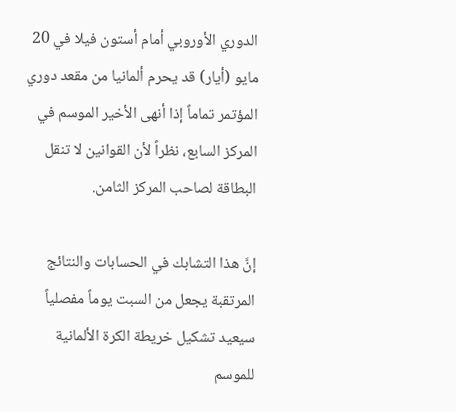الدوري الأوروبي أمام أستون فيلا في 20 مايو (أيار) قد يحرم ألمانيا من مقعد دوري المؤتمر تماماً إذا أنهى الأخير الموسم في المركز السابع، نظراً لأن القوانين لا تنقل البطاقة لصاحب المركز الثامن.

إنَّ هذا التشابك في الحسابات والنتائج المرتقبة يجعل من السبت يوماً مفصلياً سيعيد تشكيل خريطة الكرة الألمانية للموسم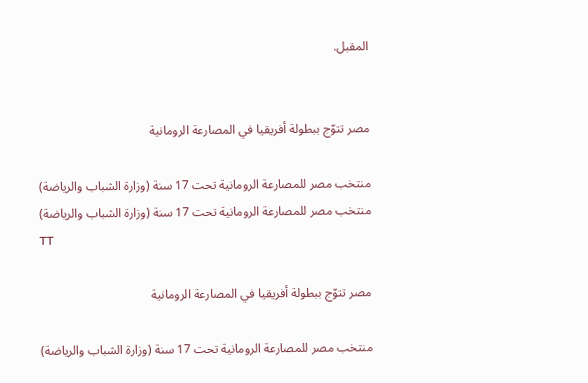المقبل.


مصر تتوّج ببطولة أفريقيا في المصارعة الرومانية

منتخب مصر للمصارعة الرومانية تحت 17 سنة (وزارة الشباب والرياضة)
منتخب مصر للمصارعة الرومانية تحت 17 سنة (وزارة الشباب والرياضة)
TT

مصر تتوّج ببطولة أفريقيا في المصارعة الرومانية

منتخب مصر للمصارعة الرومانية تحت 17 سنة (وزارة الشباب والرياضة)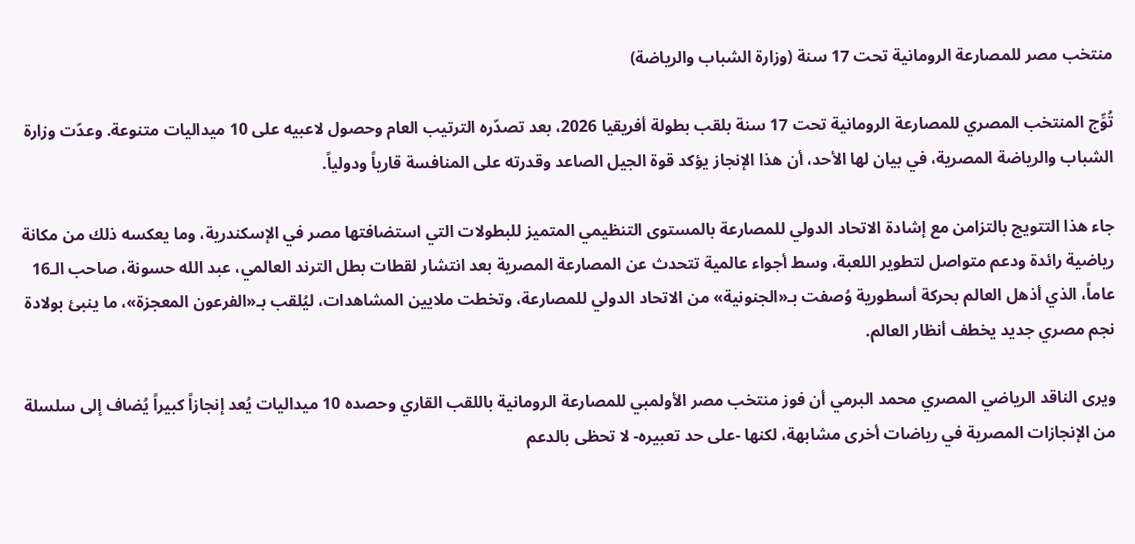منتخب مصر للمصارعة الرومانية تحت 17 سنة (وزارة الشباب والرياضة)

تُوِّج المنتخب المصري للمصارعة الرومانية تحت 17 سنة بلقب بطولة أفريقيا 2026، بعد تصدّره الترتيب العام وحصول لاعبيه على 10 ميداليات متنوعة. وعدّت وزارة الشباب والرياضة المصرية، في بيان لها الأحد، أن هذا الإنجاز يؤكد قوة الجيل الصاعد وقدرته على المنافسة قارياً ودولياً.

جاء هذا التتويج بالتزامن مع إشادة الاتحاد الدولي للمصارعة بالمستوى التنظيمي المتميز للبطولات التي استضافتها مصر في الإسكندرية، وما يعكسه ذلك من مكانة رياضية رائدة ودعم متواصل لتطوير اللعبة، وسط أجواء عالمية تتحدث عن المصارعة المصرية بعد انتشار لقطات بطل الترند العالمي، عبد الله حسونة، صاحب الـ16 عاماً، الذي أذهل العالم بحركة أسطورية وُصفت بـ«الجنونية» من الاتحاد الدولي للمصارعة، وتخطت ملايين المشاهدات، ليُلقب بـ«الفرعون المعجزة»، ما ينبئ بولادة نجم مصري جديد يخطف أنظار العالم.

ويرى الناقد الرياضي المصري محمد البرمي أن فوز منتخب مصر الأولمبي للمصارعة الرومانية باللقب القاري وحصده 10 ميداليات يُعد إنجازاً كبيراً يُضاف إلى سلسلة من الإنجازات المصرية في رياضات أخرى مشابهة، لكنها -على حد تعبيره- لا تحظى بالدعم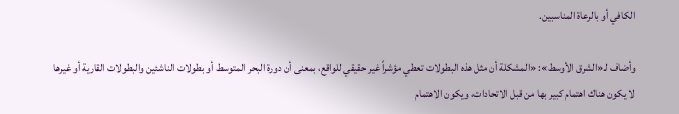الكافي أو بالرعاة المناسبين.

وأضاف لـ«الشرق الأوسط»: «المشكلة أن مثل هذه البطولات تعطي مؤشراً غير حقيقي للواقع، بمعنى أن دورة البحر المتوسط أو بطولات الناشئين والبطولات القارية أو غيرها لا يكون هناك اهتمام كبير بها من قبل الاتحادات، ويكون الاهتمام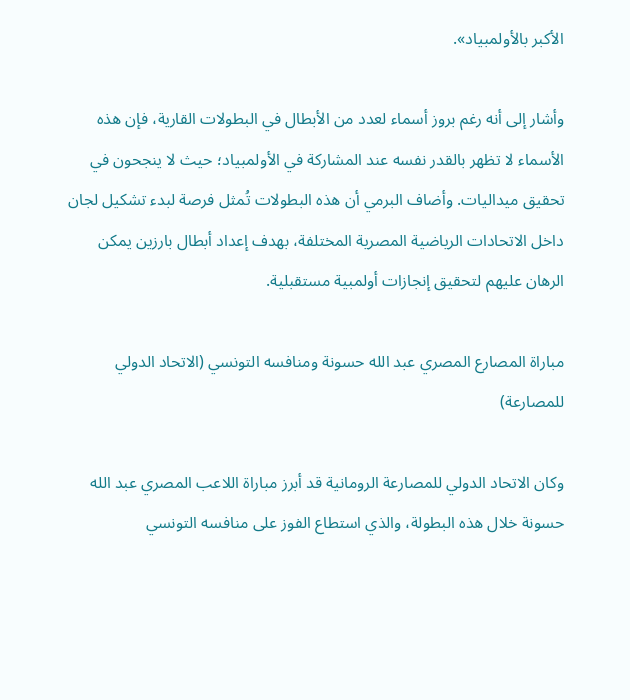الأكبر بالأولمبياد».

وأشار إلى أنه رغم بروز أسماء لعدد من الأبطال في البطولات القارية، فإن هذه الأسماء لا تظهر بالقدر نفسه عند المشاركة في الأولمبياد؛ حيث لا ينجحون في تحقيق ميداليات. وأضاف البرمي أن هذه البطولات تُمثل فرصة لبدء تشكيل لجان داخل الاتحادات الرياضية المصرية المختلفة، بهدف إعداد أبطال بارزين يمكن الرهان عليهم لتحقيق إنجازات أولمبية مستقبلية.

مباراة المصارع المصري عبد الله حسونة ومنافسه التونسي (الاتحاد الدولي للمصارعة)

وكان الاتحاد الدولي للمصارعة الرومانية قد أبرز مباراة اللاعب المصري عبد الله حسونة خلال هذه البطولة، والذي استطاع الفوز على منافسه التونسي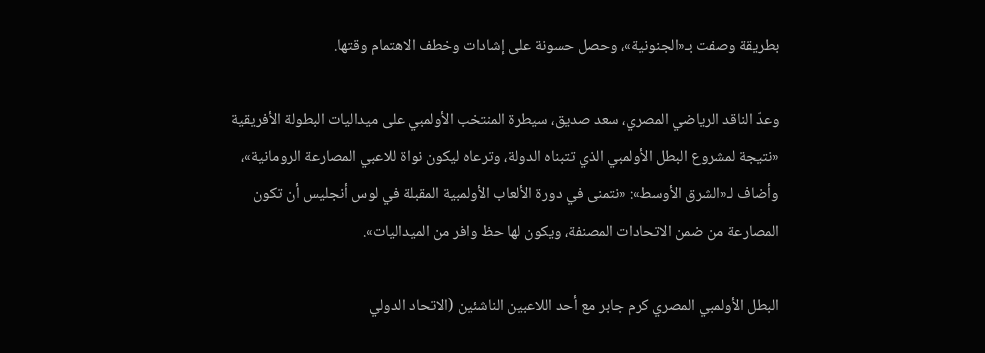بطريقة وصفت بـ«الجنونية»، وحصل حسونة على إشادات وخطف الاهتمام وقتها.

وعدّ الناقد الرياضي المصري، سعد صديق، سيطرة المنتخب الأولمبي على ميداليات البطولة الأفريقية «نتيجة لمشروع البطل الأولمبي الذي تتبناه الدولة، وترعاه ليكون نواة للاعبي المصارعة الرومانية»، وأضاف لـ«الشرق الأوسط»: «نتمنى في دورة الألعاب الأولمبية المقبلة في لوس أنجليس أن تكون المصارعة من ضمن الاتحادات المصنفة، ويكون لها حظ وافر من الميداليات».

البطل الأولمبي المصري كرم جابر مع أحد اللاعبين الناشئين (الاتحاد الدولي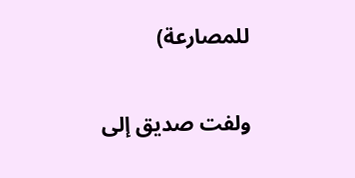للمصارعة)

ولفت صديق إلى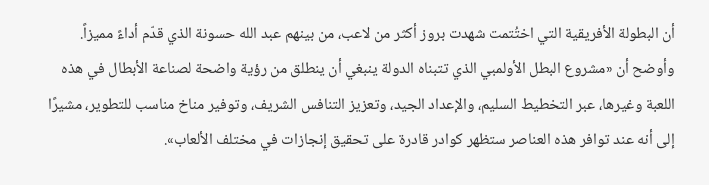أن البطولة الأفريقية التي اختُتمت شهدت بروز أكثر من لاعب، من بينهم عبد الله حسونة الذي قدّم أداءً مميزاً. وأوضح أن «مشروع البطل الأولمبي الذي تتبناه الدولة ينبغي أن ينطلق من رؤية واضحة لصناعة الأبطال في هذه اللعبة وغيرها، عبر التخطيط السليم، والإعداد الجيد، وتعزيز التنافس الشريف، وتوفير مناخ مناسب للتطوير، مشيرًا إلى أنه عند توافر هذه العناصر ستظهر كوادر قادرة على تحقيق إنجازات في مختلف الألعاب».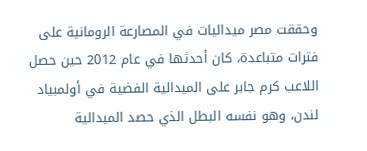وحققت مصر ميداليات في المصارعة الرومانية على فترات متباعدة، كان أحدثها في عام 2012 حين حصل اللاعب كرم جابر على الميدالية الفضية في أولمبياد لندن، وهو نفسه البطل الذي حصد الميدالية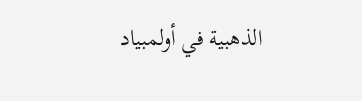الذهبية في أولمبياد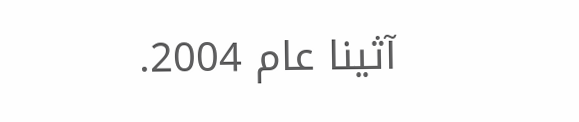آثينا عام 2004.